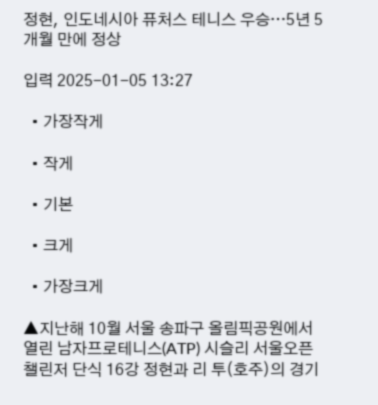정현, 인도네시아 퓨처스 테니스 우승…5년 5개월 만에 정상

입력 2025-01-05 13:27

  • 가장작게

  • 작게

  • 기본

  • 크게

  • 가장크게

▲지난해 10월 서울 송파구 올림픽공원에서 열린 남자프로테니스(ATP) 시슬리 서울오픈 챌린저 단식 16강 정현과 리 투(호주)의 경기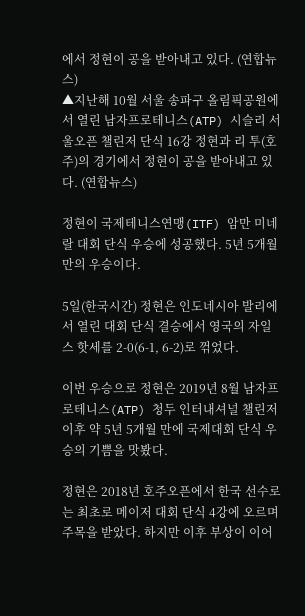에서 정현이 공을 받아내고 있다. (연합뉴스)
▲지난해 10월 서울 송파구 올림픽공원에서 열린 남자프로테니스(ATP) 시슬리 서울오픈 챌린저 단식 16강 정현과 리 투(호주)의 경기에서 정현이 공을 받아내고 있다. (연합뉴스)

정현이 국제테니스연맹(ITF) 암만 미네랄 대회 단식 우승에 성공했다. 5년 5개월만의 우승이다.

5일(한국시간) 정현은 인도네시아 발리에서 열린 대회 단식 결승에서 영국의 자일스 핫세를 2-0(6-1, 6-2)로 꺾었다.

이번 우승으로 정현은 2019년 8월 남자프로테니스(ATP) 청두 인터내셔널 챌린저 이후 약 5년 5개월 만에 국제대회 단식 우승의 기쁨을 맛봤다.

정현은 2018년 호주오픈에서 한국 선수로는 최초로 메이저 대회 단식 4강에 오르며 주목을 받았다. 하지만 이후 부상이 이어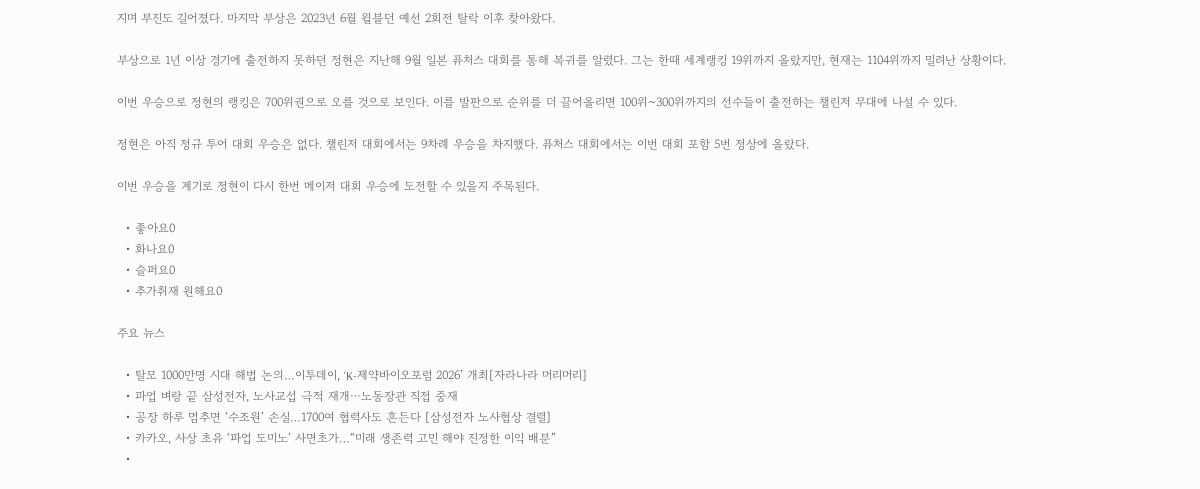지며 부진도 길어졌다. 마지막 부상은 2023년 6월 윌블던 예선 2회전 탈락 이후 찾아왔다.

부상으로 1년 이상 경기에 출전하지 못하던 정현은 지난해 9월 일본 퓨처스 대회를 통해 복귀를 알렸다. 그는 한때 세계랭킹 19위까지 올랐지만, 현재는 1104위까지 밀려난 상황이다.

이번 우승으로 정현의 랭킹은 700위권으로 오를 것으로 보인다. 이를 발판으로 순위를 더 끌어올리면 100위~300위까지의 선수들이 출전하는 챌린저 무대에 나설 수 있다.

정현은 아직 정규 투어 대회 우승은 없다. 챌린저 대회에서는 9차례 우승을 차지했다. 퓨처스 대회에서는 이번 대회 포함 5번 정상에 올랐다.

이번 우승을 계기로 정현이 다시 한번 메이저 대회 우승에 도전할 수 있을지 주목된다.

  • 좋아요0
  • 화나요0
  • 슬퍼요0
  • 추가취재 원해요0

주요 뉴스

  • 탈모 1000만명 시대 해법 논의…이투데이, ‘K-제약바이오포럼 2026’ 개최[자라나라 머리머리]
  • 파업 벼랑 끝 삼성전자, 노사교섭 극적 재개⋯노동장관 직접 중재
  • 공장 하루 멈추면 ‘수조원’ 손실…1700여 협력사도 흔든다 [삼성전자 노사협상 결렬]
  • 카카오, 사상 초유 ‘파업 도미노’ 사면초가…“미래 생존력 고민 해야 진정한 이익 배분”
  •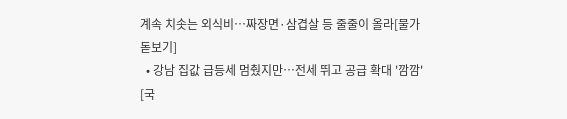계속 치솟는 외식비…짜장면·삼겹살 등 줄줄이 올라[물가 돋보기]
  • 강남 집값 급등세 멈췄지만⋯전세 뛰고 공급 확대 '깜깜' [국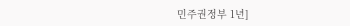민주권정부 1년]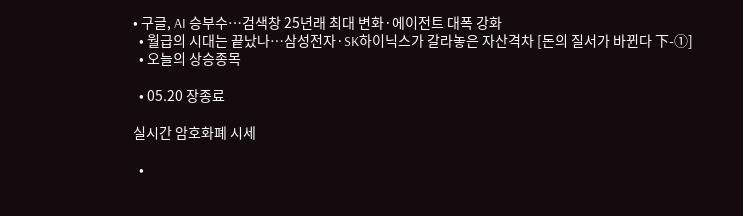• 구글, AI 승부수…검색창 25년래 최대 변화·에이전트 대폭 강화
  • 월급의 시대는 끝났나…삼성전자·SK하이닉스가 갈라놓은 자산격차 [돈의 질서가 바뀐다 下-①]
  • 오늘의 상승종목

  • 05.20 장종료

실시간 암호화폐 시세

  •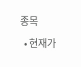종목
  • 현재가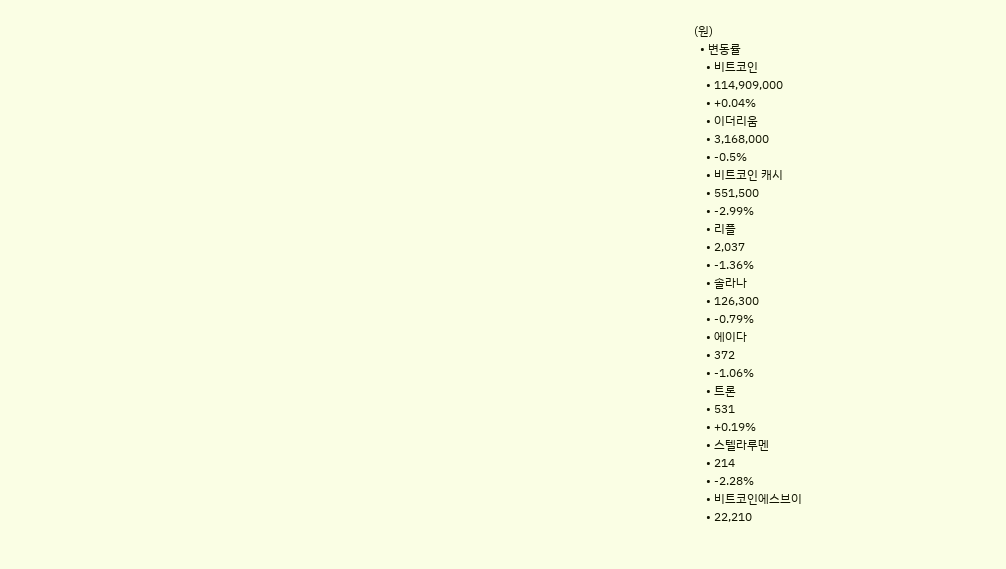(원)
  • 변동률
    • 비트코인
    • 114,909,000
    • +0.04%
    • 이더리움
    • 3,168,000
    • -0.5%
    • 비트코인 캐시
    • 551,500
    • -2.99%
    • 리플
    • 2,037
    • -1.36%
    • 솔라나
    • 126,300
    • -0.79%
    • 에이다
    • 372
    • -1.06%
    • 트론
    • 531
    • +0.19%
    • 스텔라루멘
    • 214
    • -2.28%
    • 비트코인에스브이
    • 22,210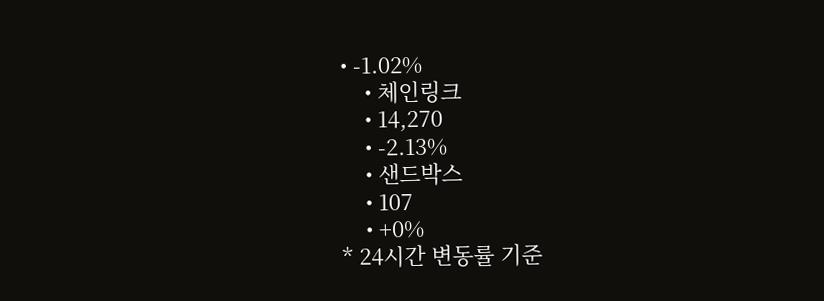• -1.02%
    • 체인링크
    • 14,270
    • -2.13%
    • 샌드박스
    • 107
    • +0%
* 24시간 변동률 기준